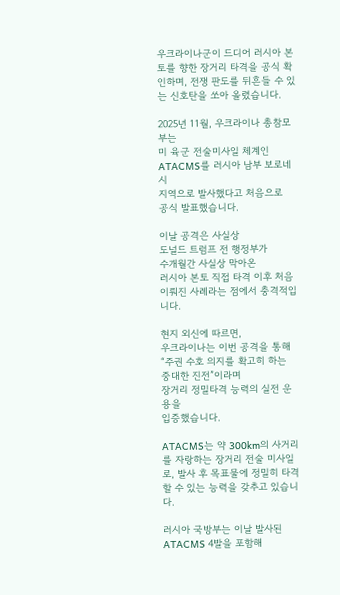우크라이나군이 드디어 러시아 본토를 향한 장거리 타격을 공식 확인하며, 전쟁 판도를 뒤흔들 수 있는 신호탄을 쏘아 올렸습니다.

2025년 11월, 우크라이나 총참모부는
미 육군 전술미사일 체계인
ATACMS를 러시아 남부 보로네시
지역으로 발사했다고 처음으로
공식 발표했습니다.

이날 공격은 사실상
도널드 트럼프 전 행정부가
수개월간 사실상 막아온
러시아 본토 직접 타격 이후 처음
이뤄진 사례라는 점에서 충격적입니다.

현지 외신에 따르면,
우크라이나는 이번 공격을 통해
“주권 수호 의지를 확고히 하는
중대한 진전”이라며
장거리 정밀타격 능력의 실전 운용을
입증했습니다.

ATACMS는 약 300km의 사거리를 자랑하는 장거리 전술 미사일로, 발사 후 목표물에 정밀히 타격할 수 있는 능력을 갖추고 있습니다.

러시아 국방부는 이날 발사된
ATACMS 4발을 포함해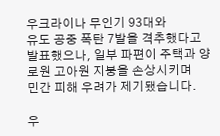우크라이나 무인기 93대와
유도 공중 폭탄 7발을 격추했다고
발표했으나, 일부 파편이 주택과 양로원 고아원 지붕을 손상시키며
민간 피해 우려가 제기됐습니다.

우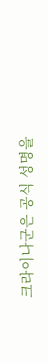크라이나군은 공식 성명을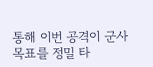통해 이번 공격이 군사 목표를 정밀 타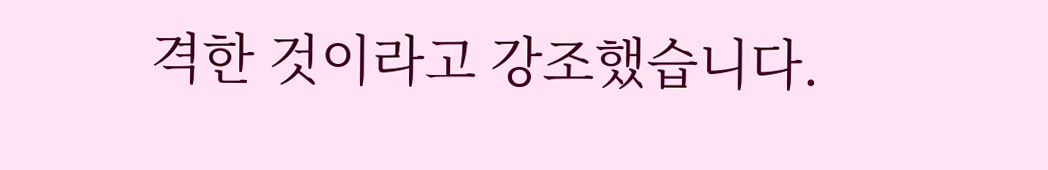격한 것이라고 강조했습니다.